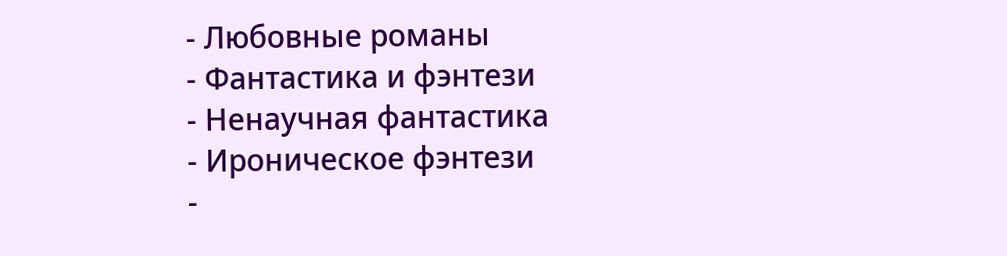- Любовные романы
- Фантастика и фэнтези
- Ненаучная фантастика
- Ироническое фэнтези
-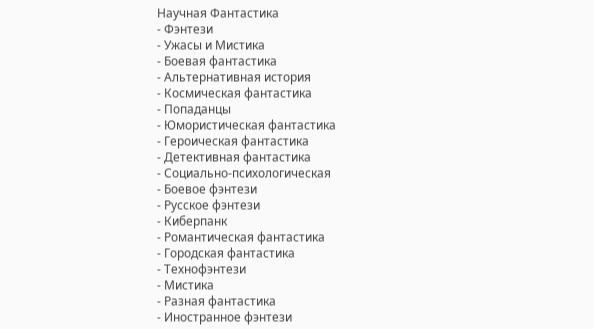Научная Фантастика
- Фэнтези
- Ужасы и Мистика
- Боевая фантастика
- Альтернативная история
- Космическая фантастика
- Попаданцы
- Юмористическая фантастика
- Героическая фантастика
- Детективная фантастика
- Социально-психологическая
- Боевое фэнтези
- Русское фэнтези
- Киберпанк
- Романтическая фантастика
- Городская фантастика
- Технофэнтези
- Мистика
- Разная фантастика
- Иностранное фэнтези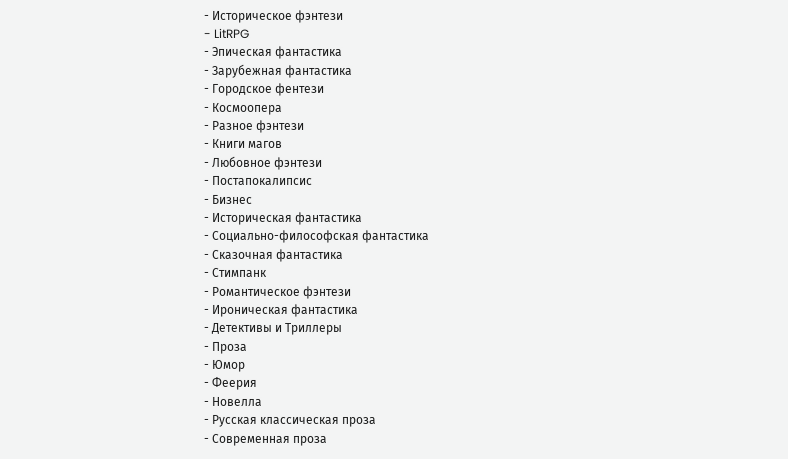- Историческое фэнтези
- LitRPG
- Эпическая фантастика
- Зарубежная фантастика
- Городское фентези
- Космоопера
- Разное фэнтези
- Книги магов
- Любовное фэнтези
- Постапокалипсис
- Бизнес
- Историческая фантастика
- Социально-философская фантастика
- Сказочная фантастика
- Стимпанк
- Романтическое фэнтези
- Ироническая фантастика
- Детективы и Триллеры
- Проза
- Юмор
- Феерия
- Новелла
- Русская классическая проза
- Современная проза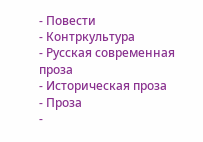- Повести
- Контркультура
- Русская современная проза
- Историческая проза
- Проза
-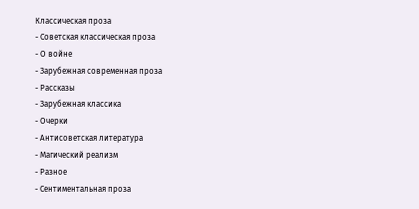Классическая проза
- Советская классическая проза
- О войне
- Зарубежная современная проза
- Рассказы
- Зарубежная классика
- Очерки
- Антисоветская литература
- Магический реализм
- Разное
- Сентиментальная проза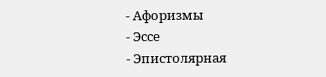- Афоризмы
- Эссе
- Эпистолярная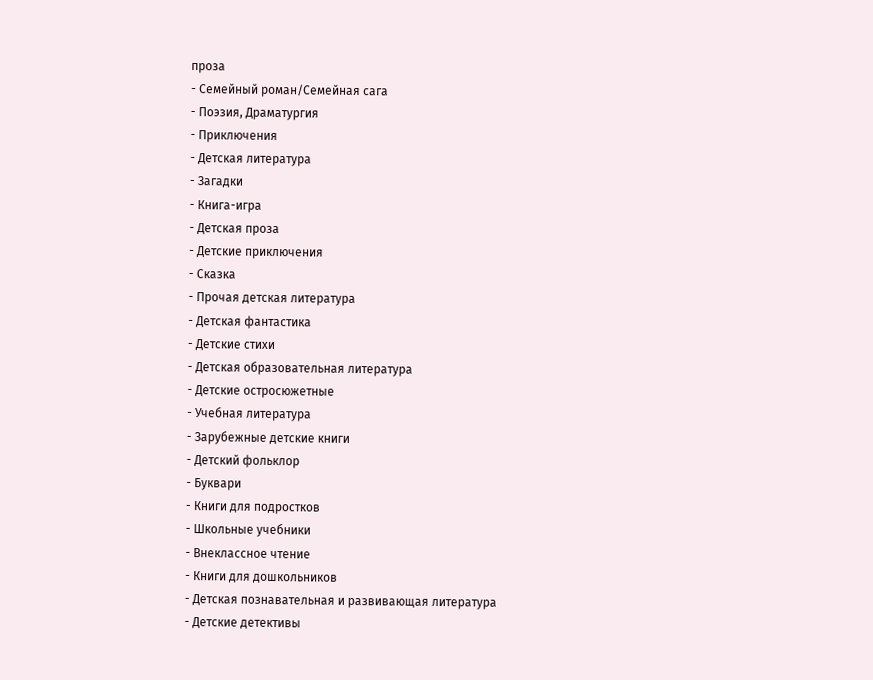проза
- Семейный роман/Семейная сага
- Поэзия, Драматургия
- Приключения
- Детская литература
- Загадки
- Книга-игра
- Детская проза
- Детские приключения
- Сказка
- Прочая детская литература
- Детская фантастика
- Детские стихи
- Детская образовательная литература
- Детские остросюжетные
- Учебная литература
- Зарубежные детские книги
- Детский фольклор
- Буквари
- Книги для подростков
- Школьные учебники
- Внеклассное чтение
- Книги для дошкольников
- Детская познавательная и развивающая литература
- Детские детективы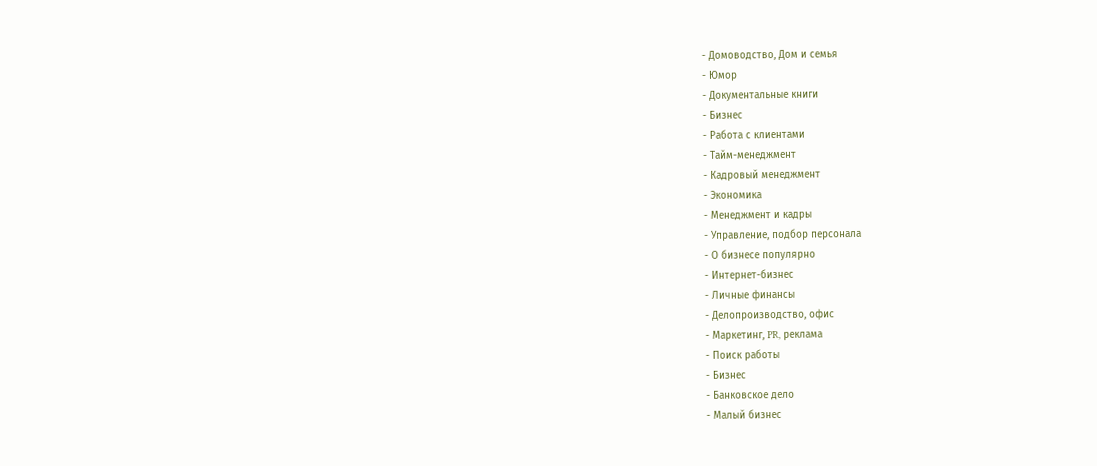- Домоводство, Дом и семья
- Юмор
- Документальные книги
- Бизнес
- Работа с клиентами
- Тайм-менеджмент
- Кадровый менеджмент
- Экономика
- Менеджмент и кадры
- Управление, подбор персонала
- О бизнесе популярно
- Интернет-бизнес
- Личные финансы
- Делопроизводство, офис
- Маркетинг, PR, реклама
- Поиск работы
- Бизнес
- Банковское дело
- Малый бизнес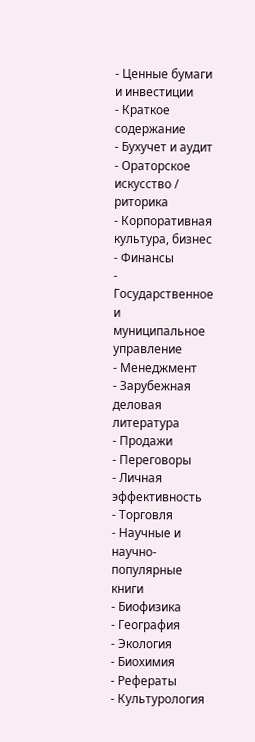- Ценные бумаги и инвестиции
- Краткое содержание
- Бухучет и аудит
- Ораторское искусство / риторика
- Корпоративная культура, бизнес
- Финансы
- Государственное и муниципальное управление
- Менеджмент
- Зарубежная деловая литература
- Продажи
- Переговоры
- Личная эффективность
- Торговля
- Научные и научно-популярные книги
- Биофизика
- География
- Экология
- Биохимия
- Рефераты
- Культурология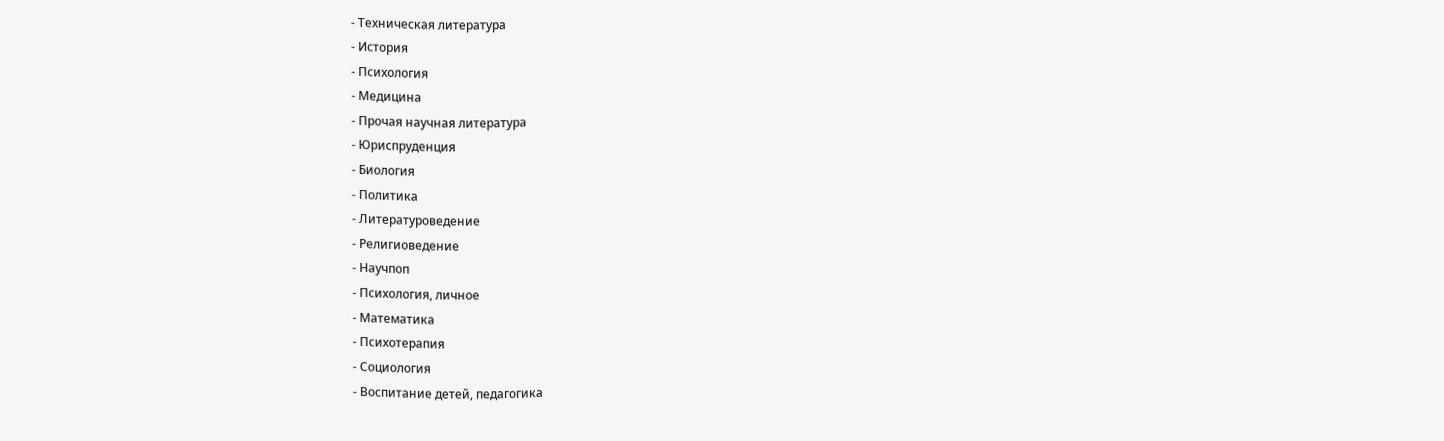- Техническая литература
- История
- Психология
- Медицина
- Прочая научная литература
- Юриспруденция
- Биология
- Политика
- Литературоведение
- Религиоведение
- Научпоп
- Психология, личное
- Математика
- Психотерапия
- Социология
- Воспитание детей, педагогика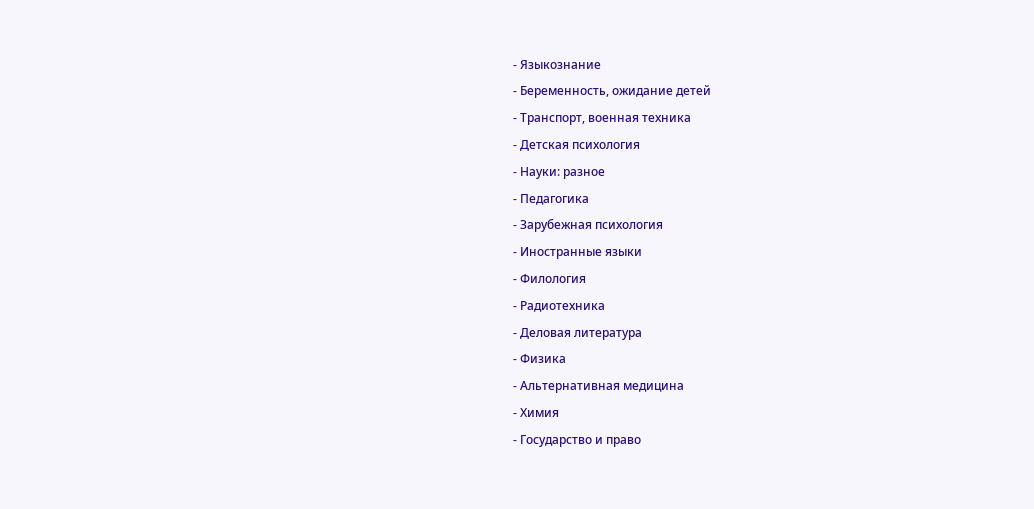- Языкознание
- Беременность, ожидание детей
- Транспорт, военная техника
- Детская психология
- Науки: разное
- Педагогика
- Зарубежная психология
- Иностранные языки
- Филология
- Радиотехника
- Деловая литература
- Физика
- Альтернативная медицина
- Химия
- Государство и право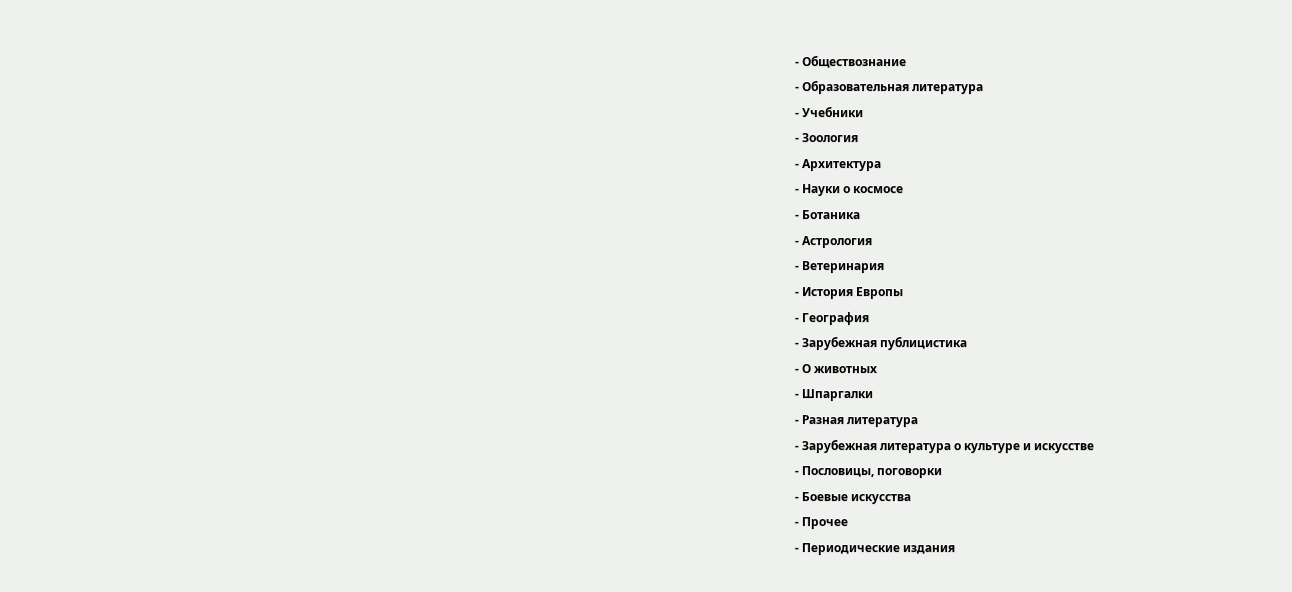- Обществознание
- Образовательная литература
- Учебники
- Зоология
- Архитектура
- Науки о космосе
- Ботаника
- Астрология
- Ветеринария
- История Европы
- География
- Зарубежная публицистика
- О животных
- Шпаргалки
- Разная литература
- Зарубежная литература о культуре и искусстве
- Пословицы, поговорки
- Боевые искусства
- Прочее
- Периодические издания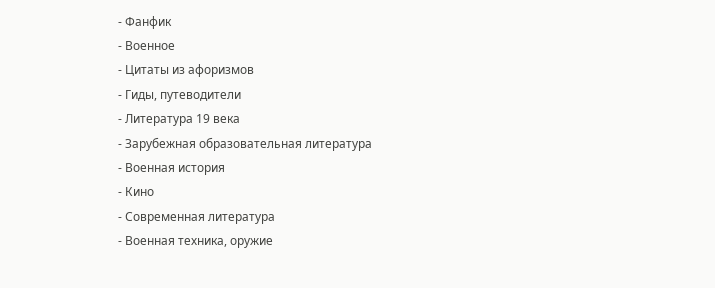- Фанфик
- Военное
- Цитаты из афоризмов
- Гиды, путеводители
- Литература 19 века
- Зарубежная образовательная литература
- Военная история
- Кино
- Современная литература
- Военная техника, оружие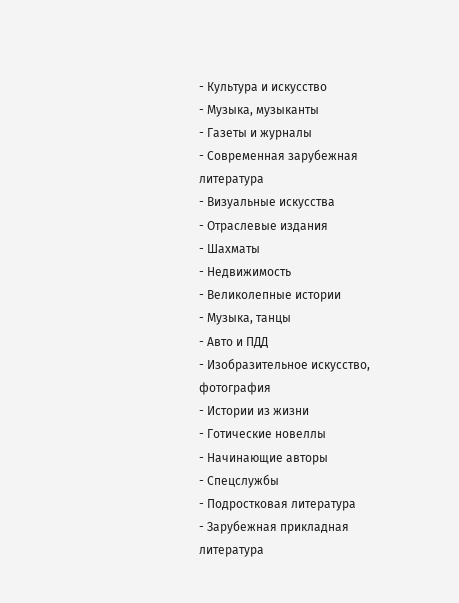- Культура и искусство
- Музыка, музыканты
- Газеты и журналы
- Современная зарубежная литература
- Визуальные искусства
- Отраслевые издания
- Шахматы
- Недвижимость
- Великолепные истории
- Музыка, танцы
- Авто и ПДД
- Изобразительное искусство, фотография
- Истории из жизни
- Готические новеллы
- Начинающие авторы
- Спецслужбы
- Подростковая литература
- Зарубежная прикладная литература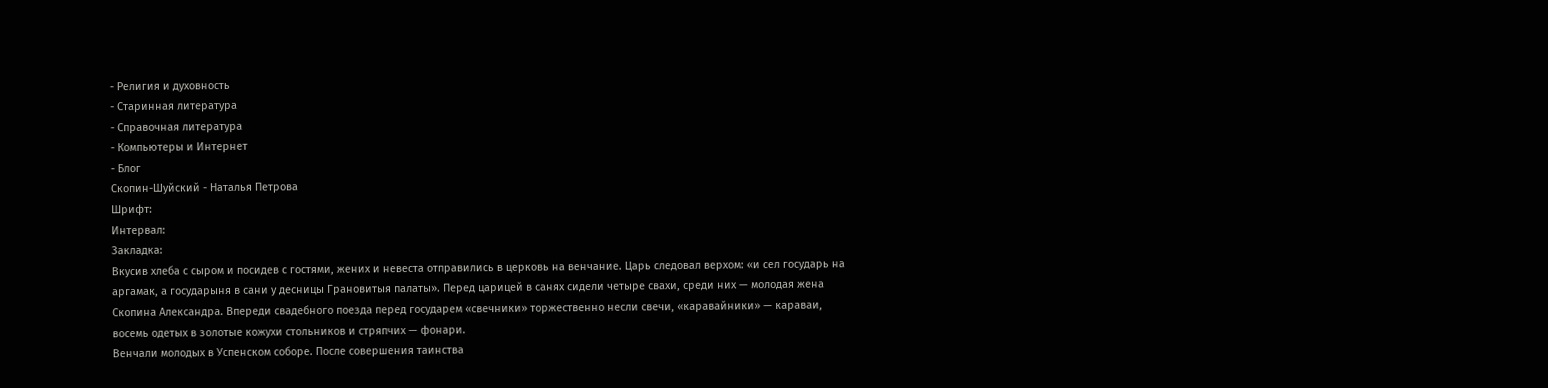- Религия и духовность
- Старинная литература
- Справочная литература
- Компьютеры и Интернет
- Блог
Скопин-Шуйский - Наталья Петрова
Шрифт:
Интервал:
Закладка:
Вкусив хлеба с сыром и посидев с гостями, жених и невеста отправились в церковь на венчание. Царь следовал верхом: «и сел государь на аргамак, а государыня в сани у десницы Грановитыя палаты». Перед царицей в санях сидели четыре свахи, среди них — молодая жена Скопина Александра. Впереди свадебного поезда перед государем «свечники» торжественно несли свечи, «каравайники» — караваи, восемь одетых в золотые кожухи стольников и стряпчих — фонари.
Венчали молодых в Успенском соборе. После совершения таинства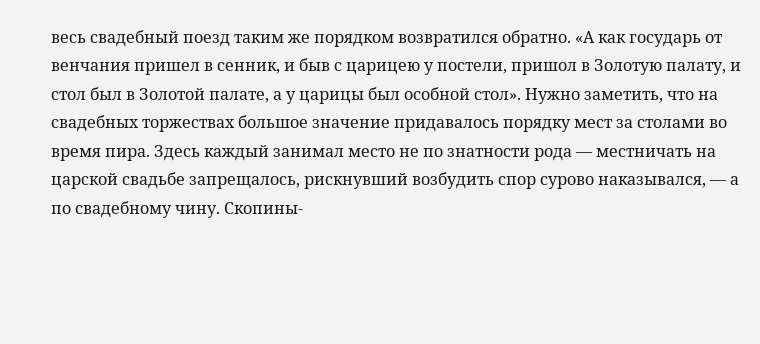весь свадебный поезд таким же порядком возвратился обратно. «А как государь от венчания пришел в сенник, и быв с царицею у постели, пришол в Золотую палату, и стол был в Золотой палате, а у царицы был особной стол». Нужно заметить, что на свадебных торжествах большое значение придавалось порядку мест за столами во время пира. Здесь каждый занимал место не по знатности рода — местничать на царской свадьбе запрещалось, рискнувший возбудить спор сурово наказывался, — а по свадебному чину. Скопины-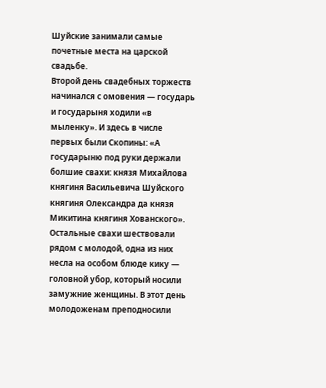Шуйские занимали самые почетные места на царской свадьбе.
Второй день свадебных торжеств начинался с омовения — государь и государыня ходили «в мыленку». И здесь в числе первых были Скопины: «А государыню под руки держали болшие свахи: князя Михайлова княгиня Васильевича Шуйского княгиня Олександра да князя Микитина княгиня Хованского». Остальные свахи шествовали рядом с молодой, одна из них несла на особом блюде кику — головной убор, который носили замужние женщины. В этот день молодоженам преподносили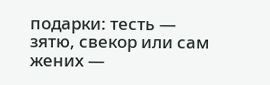подарки: тесть — зятю, свекор или сам жених —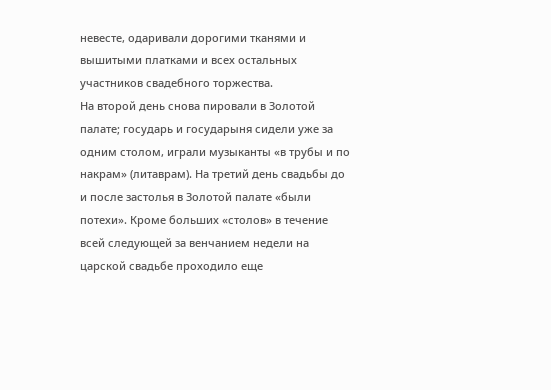невесте, одаривали дорогими тканями и вышитыми платками и всех остальных участников свадебного торжества.
На второй день снова пировали в Золотой палате; государь и государыня сидели уже за одним столом, играли музыканты «в трубы и по накрам» (литаврам). На третий день свадьбы до и после застолья в Золотой палате «были потехи». Кроме больших «столов» в течение всей следующей за венчанием недели на царской свадьбе проходило еще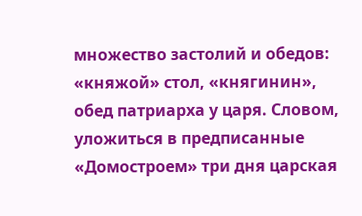множество застолий и обедов: «княжой» стол, «княгинин», обед патриарха у царя. Словом, уложиться в предписанные «Домостроем» три дня царская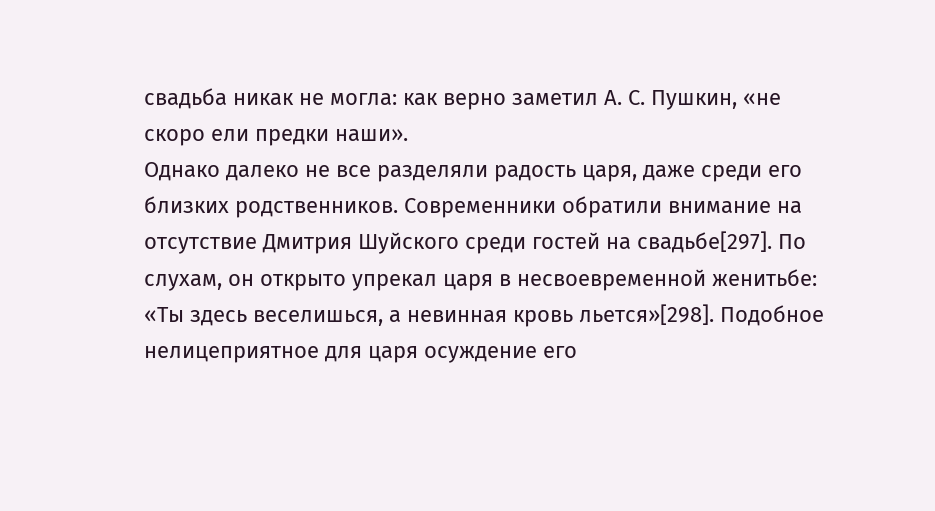свадьба никак не могла: как верно заметил А. С. Пушкин, «не скоро ели предки наши».
Однако далеко не все разделяли радость царя, даже среди его близких родственников. Современники обратили внимание на отсутствие Дмитрия Шуйского среди гостей на свадьбе[297]. По слухам, он открыто упрекал царя в несвоевременной женитьбе: «Ты здесь веселишься, а невинная кровь льется»[298]. Подобное нелицеприятное для царя осуждение его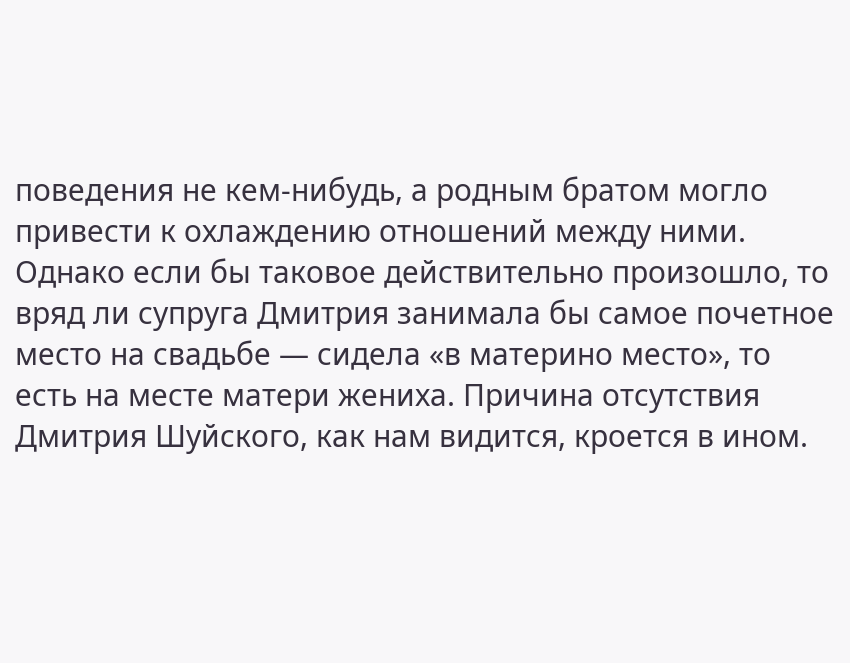поведения не кем-нибудь, а родным братом могло привести к охлаждению отношений между ними. Однако если бы таковое действительно произошло, то вряд ли супруга Дмитрия занимала бы самое почетное место на свадьбе — сидела «в материно место», то есть на месте матери жениха. Причина отсутствия Дмитрия Шуйского, как нам видится, кроется в ином.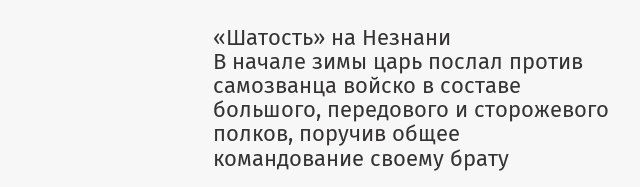«Шатость» на Незнани
В начале зимы царь послал против самозванца войско в составе большого, передового и сторожевого полков, поручив общее командование своему брату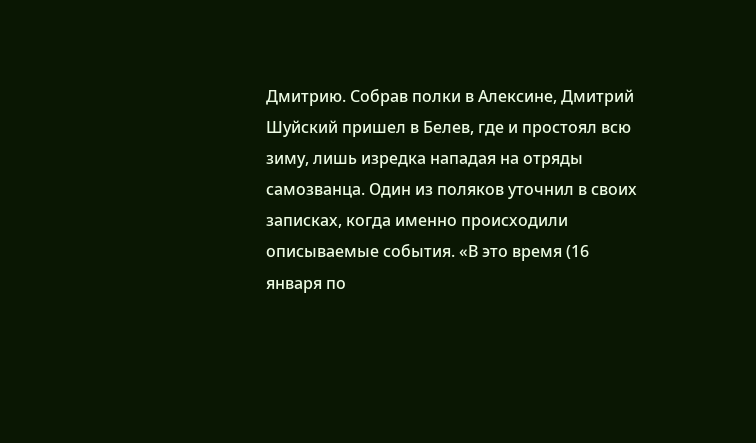Дмитрию. Собрав полки в Алексине, Дмитрий Шуйский пришел в Белев, где и простоял всю зиму, лишь изредка нападая на отряды самозванца. Один из поляков уточнил в своих записках, когда именно происходили описываемые события. «В это время (16 января по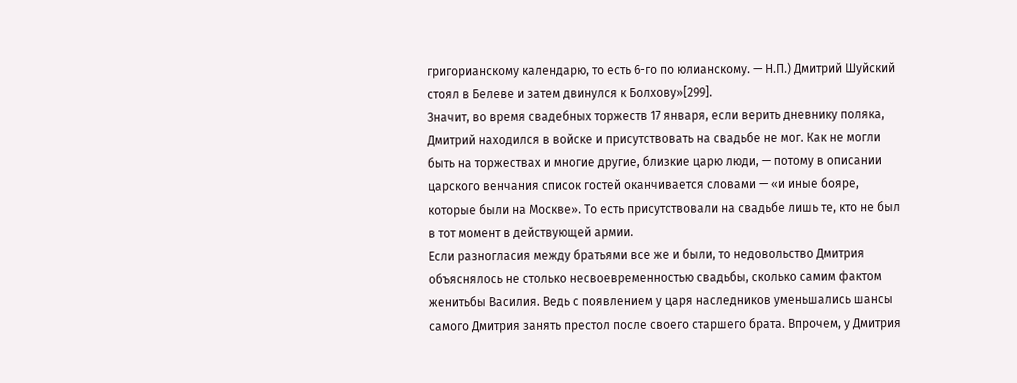григорианскому календарю, то есть 6-го по юлианскому. — Н.П.) Дмитрий Шуйский стоял в Белеве и затем двинулся к Болхову»[299].
Значит, во время свадебных торжеств 17 января, если верить дневнику поляка, Дмитрий находился в войске и присутствовать на свадьбе не мог. Как не могли быть на торжествах и многие другие, близкие царю люди, — потому в описании царского венчания список гостей оканчивается словами — «и иные бояре, которые были на Москве». То есть присутствовали на свадьбе лишь те, кто не был в тот момент в действующей армии.
Если разногласия между братьями все же и были, то недовольство Дмитрия объяснялось не столько несвоевременностью свадьбы, сколько самим фактом женитьбы Василия. Ведь с появлением у царя наследников уменьшались шансы самого Дмитрия занять престол после своего старшего брата. Впрочем, у Дмитрия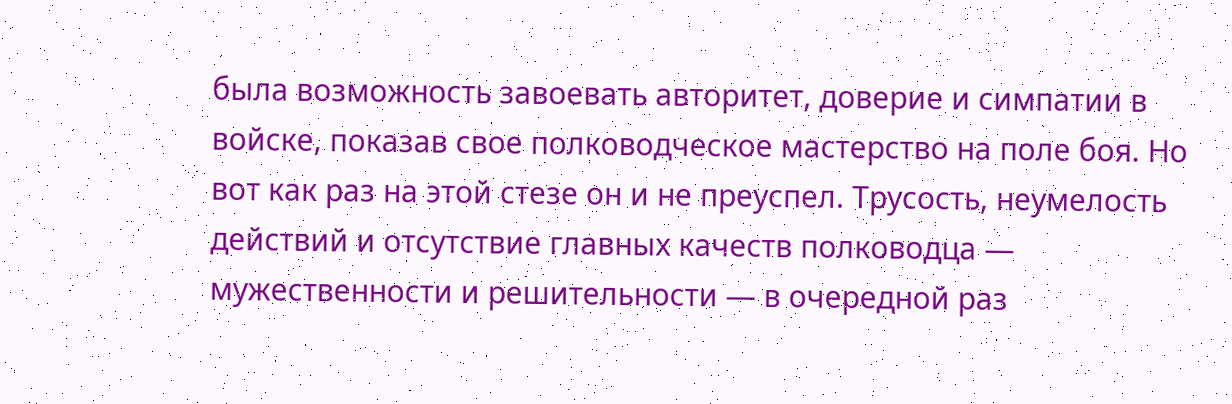была возможность завоевать авторитет, доверие и симпатии в войске, показав свое полководческое мастерство на поле боя. Но вот как раз на этой стезе он и не преуспел. Трусость, неумелость действий и отсутствие главных качеств полководца — мужественности и решительности — в очередной раз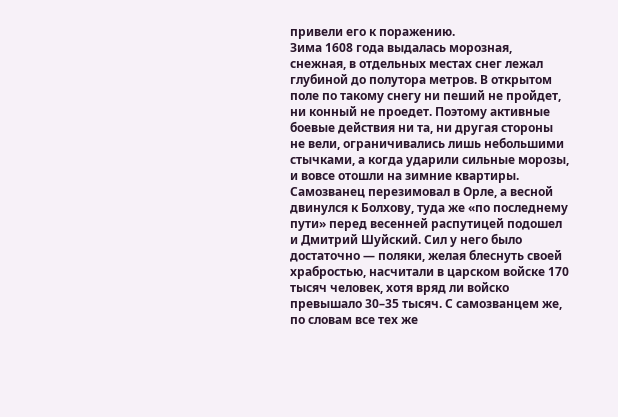привели его к поражению.
Зима 1608 года выдалась морозная, снежная, в отдельных местах снег лежал глубиной до полутора метров. В открытом поле по такому снегу ни пеший не пройдет, ни конный не проедет. Поэтому активные боевые действия ни та, ни другая стороны не вели, ограничивались лишь небольшими стычками, а когда ударили сильные морозы, и вовсе отошли на зимние квартиры. Самозванец перезимовал в Орле, а весной двинулся к Болхову, туда же «по последнему пути» перед весенней распутицей подошел и Дмитрий Шуйский. Сил у него было достаточно — поляки, желая блеснуть своей храбростью, насчитали в царском войске 170 тысяч человек, хотя вряд ли войско превышало 30–35 тысяч. С самозванцем же, по словам все тех же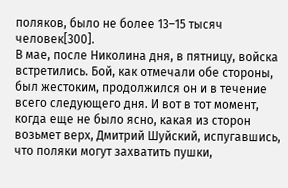поляков, было не более 13–15 тысяч человек[300].
В мае, после Николина дня, в пятницу, войска встретились. Бой, как отмечали обе стороны, был жестоким, продолжился он и в течение всего следующего дня. И вот в тот момент, когда еще не было ясно, какая из сторон возьмет верх, Дмитрий Шуйский, испугавшись, что поляки могут захватить пушки,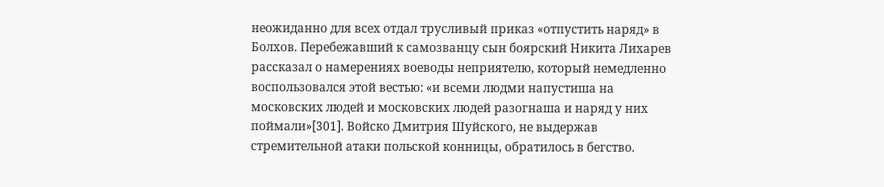неожиданно для всех отдал трусливый приказ «отпустить наряд» в Болхов. Перебежавший к самозванцу сын боярский Никита Лихарев рассказал о намерениях воеводы неприятелю, который немедленно воспользовался этой вестью: «и всеми людми напустиша на московских людей и московских людей разогнаша и наряд у них поймали»[301]. Войско Дмитрия Шуйского, не выдержав стремительной атаки польской конницы, обратилось в бегство.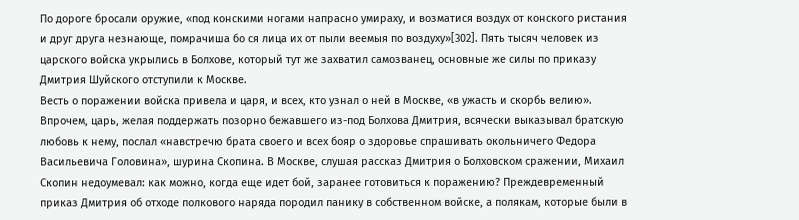По дороге бросали оружие, «под конскими ногами напрасно умираху, и возматися воздух от конского ристания и друг друга незнающе, помрачиша бо ся лица их от пыли веемыя по воздуху»[302]. Пять тысяч человек из царского войска укрылись в Болхове, который тут же захватил самозванец, основные же силы по приказу Дмитрия Шуйского отступили к Москве.
Весть о поражении войска привела и царя, и всех, кто узнал о ней в Москве, «в ужасть и скорбь велию». Впрочем, царь, желая поддержать позорно бежавшего из-под Болхова Дмитрия, всячески выказывал братскую любовь к нему, послал «навстречю брата своего и всех бояр о здоровье спрашивать окольничего Федора Васильевича Головина», шурина Скопина. В Москве, слушая рассказ Дмитрия о Болховском сражении, Михаил Скопин недоумевал: как можно, когда еще идет бой, заранее готовиться к поражению? Преждевременный приказ Дмитрия об отходе полкового наряда породил панику в собственном войске, а полякам, которые были в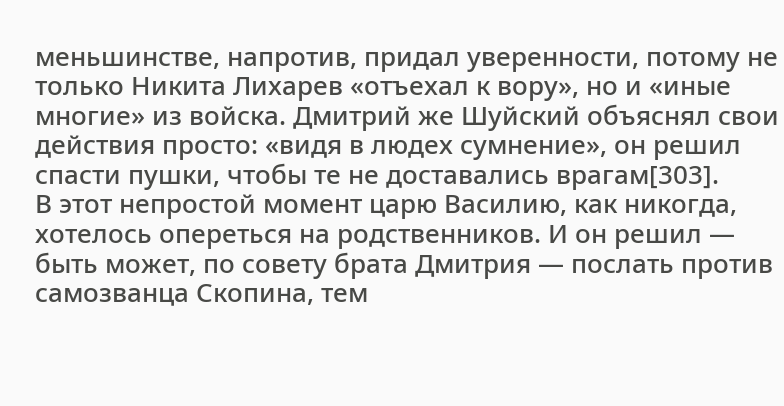меньшинстве, напротив, придал уверенности, потому не только Никита Лихарев «отъехал к вору», но и «иные многие» из войска. Дмитрий же Шуйский объяснял свои действия просто: «видя в людех сумнение», он решил спасти пушки, чтобы те не доставались врагам[303].
В этот непростой момент царю Василию, как никогда, хотелось опереться на родственников. И он решил — быть может, по совету брата Дмитрия — послать против самозванца Скопина, тем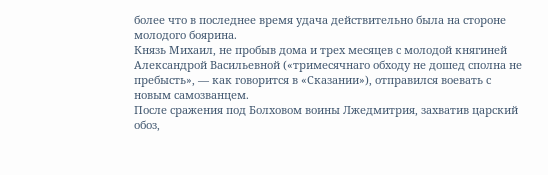более что в последнее время удача действительно была на стороне молодого боярина.
Князь Михаил, не пробыв дома и трех месяцев с молодой княгиней Александрой Васильевной («тримесячнаго обходу не дошед сполна не пребысть», — как говорится в «Сказании»), отправился воевать с новым самозванцем.
После сражения под Болховом воины Лжедмитрия, захватив царский обоз,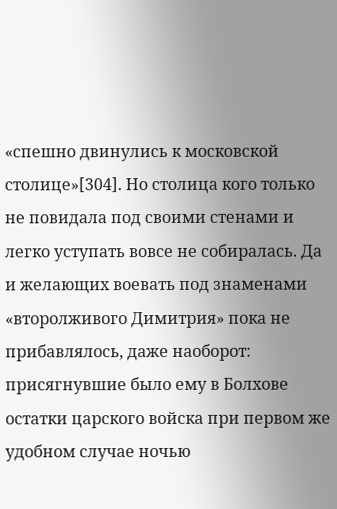«спешно двинулись к московской столице»[304]. Но столица кого только не повидала под своими стенами и легко уступать вовсе не собиралась. Да и желающих воевать под знаменами «второлживого Димитрия» пока не прибавлялось, даже наоборот: присягнувшие было ему в Болхове остатки царского войска при первом же удобном случае ночью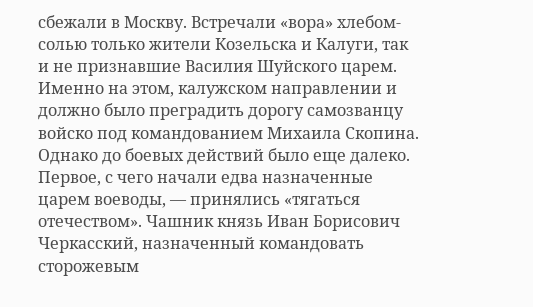сбежали в Москву. Встречали «вора» хлебом-солью только жители Козельска и Калуги, так и не признавшие Василия Шуйского царем.
Именно на этом, калужском направлении и должно было преградить дорогу самозванцу войско под командованием Михаила Скопина. Однако до боевых действий было еще далеко. Первое, с чего начали едва назначенные царем воеводы, — принялись «тягаться отечеством». Чашник князь Иван Борисович Черкасский, назначенный командовать сторожевым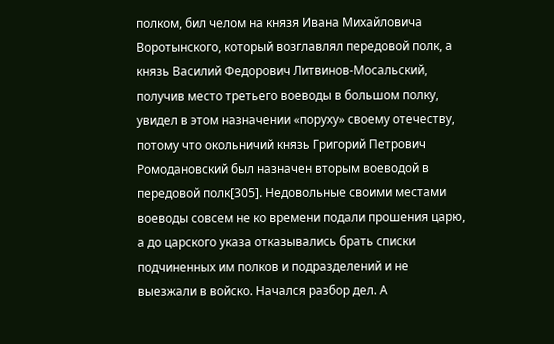полком, бил челом на князя Ивана Михайловича Воротынского, который возглавлял передовой полк, а князь Василий Федорович Литвинов-Мосальский, получив место третьего воеводы в большом полку, увидел в этом назначении «поруху» своему отечеству, потому что окольничий князь Григорий Петрович Ромодановский был назначен вторым воеводой в передовой полк[305]. Недовольные своими местами воеводы совсем не ко времени подали прошения царю, а до царского указа отказывались брать списки подчиненных им полков и подразделений и не выезжали в войско. Начался разбор дел. А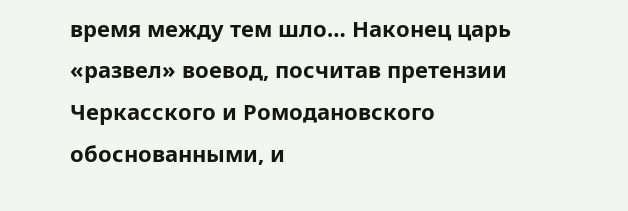время между тем шло… Наконец царь «развел» воевод, посчитав претензии Черкасского и Ромодановского обоснованными, и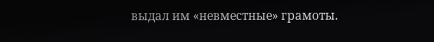выдал им «невместные» грамоты.